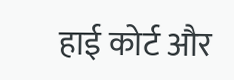हाई कोर्ट और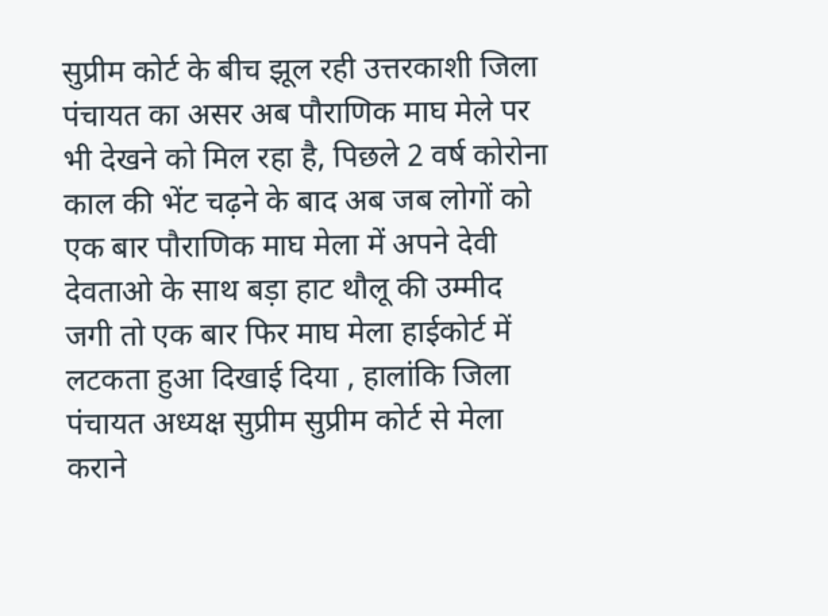सुप्रीम कोर्ट के बीच झूल रही उत्तरकाशी जिला पंचायत का असर अब पौराणिक माघ मेले पर भी देखने को मिल रहा है, पिछले 2 वर्ष कोरोना काल की भेंट चढ़ने के बाद अब जब लोगों को एक बार पौराणिक माघ मेला में अपने देवी देवताओ के साथ बड़ा हाट थौलू की उम्मीद जगी तो एक बार फिर माघ मेला हाईकोर्ट में लटकता हुआ दिखाई दिया , हालांकि जिला पंचायत अध्यक्ष सुप्रीम सुप्रीम कोर्ट से मेला कराने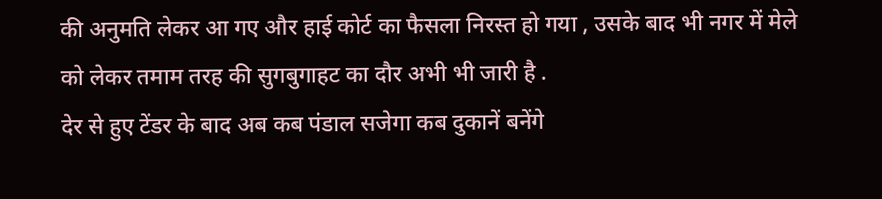की अनुमति लेकर आ गए और हाई कोर्ट का फैसला निरस्त हो गया , उसके बाद भी नगर में मेले को लेकर तमाम तरह की सुगबुगाहट का दौर अभी भी जारी है .
देर से हुए टेंडर के बाद अब कब पंडाल सजेगा कब दुकानें बनेंगे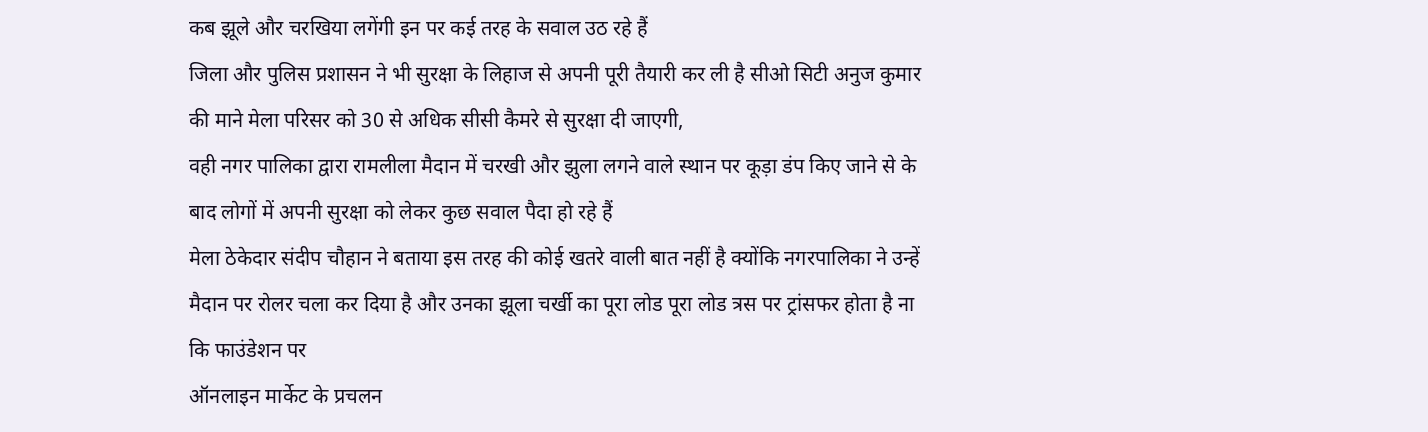कब झूले और चरखिया लगेंगी इन पर कई तरह के सवाल उठ रहे हैं
जिला और पुलिस प्रशासन ने भी सुरक्षा के लिहाज से अपनी पूरी तैयारी कर ली है सीओ सिटी अनुज कुमार की माने मेला परिसर को 30 से अधिक सीसी कैमरे से सुरक्षा दी जाएगी,
वही नगर पालिका द्वारा रामलीला मैदान में चरखी और झुला लगने वाले स्थान पर कूड़ा डंप किए जाने से के बाद लोगों में अपनी सुरक्षा को लेकर कुछ सवाल पैदा हो रहे हैं
मेला ठेकेदार संदीप चौहान ने बताया इस तरह की कोई खतरे वाली बात नहीं है क्योंकि नगरपालिका ने उन्हें मैदान पर रोलर चला कर दिया है और उनका झूला चर्खी का पूरा लोड पूरा लोड त्रस पर ट्रांसफर होता है ना कि फाउंडेशन पर
ऑनलाइन मार्केट के प्रचलन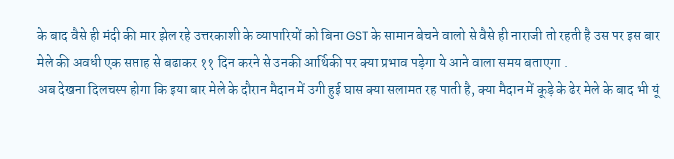के बाद वैसे ही मंदी की मार झेल रहे उत्तरकाशी के व्यापारियों को बिना GST के सामान बेचने वालो से वैसे ही नाराजी तो रहती है उस पर इस बार मेले की अवधी एक सप्ताह से बढाकर ११ दिन करने से उनकी आर्थिकी पर क्या प्रभाव पड़ेगा ये आने वाला समय बताएगा .
अब देखना दिलचस्प होगा कि इया बार मेले के दौरान मैदान में उगी हुई घास क्या सलामत रह पाती है, क्या मैदान में कूड़े के ढेर मेले के बाद भी यूं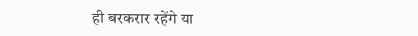ही बरकरार रहेंगे या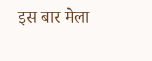इस बार मेला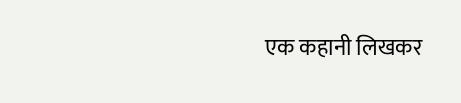एक कहानी लिखकर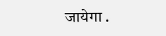जायेगा .